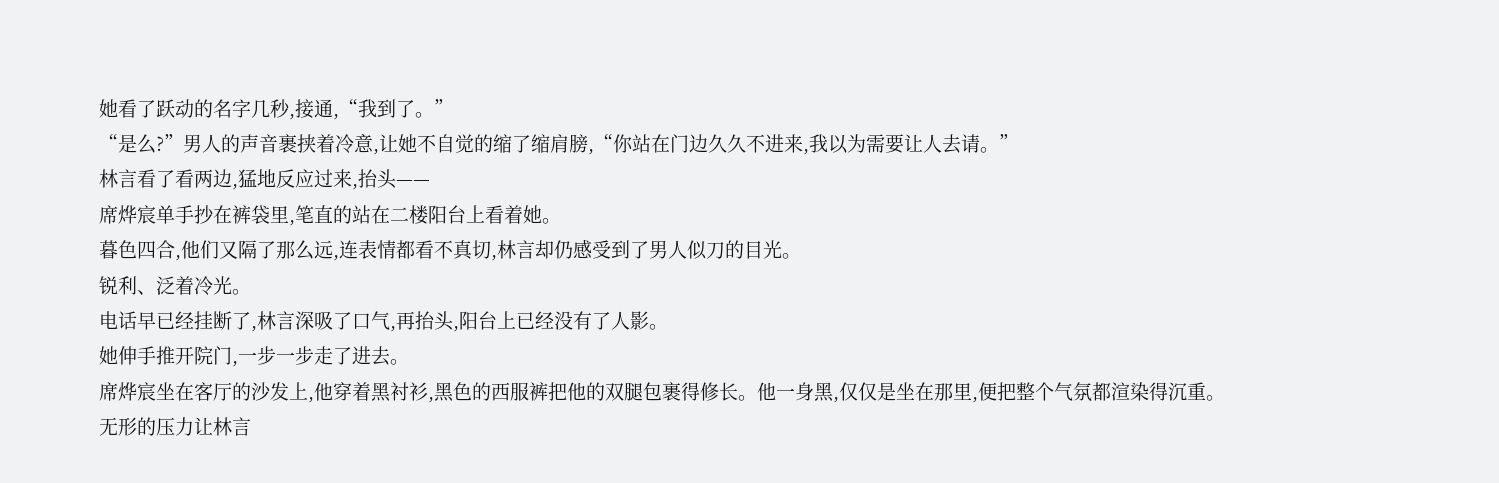她看了跃动的名字几秒,接通,“我到了。”
“是么?”男人的声音裹挟着冷意,让她不自觉的缩了缩肩膀,“你站在门边久久不进来,我以为需要让人去请。”
林言看了看两边,猛地反应过来,抬头——
席烨宸单手抄在裤袋里,笔直的站在二楼阳台上看着她。
暮色四合,他们又隔了那么远,连表情都看不真切,林言却仍感受到了男人似刀的目光。
锐利、泛着冷光。
电话早已经挂断了,林言深吸了口气,再抬头,阳台上已经没有了人影。
她伸手推开院门,一步一步走了进去。
席烨宸坐在客厅的沙发上,他穿着黑衬衫,黑色的西服裤把他的双腿包裹得修长。他一身黑,仅仅是坐在那里,便把整个气氛都渲染得沉重。
无形的压力让林言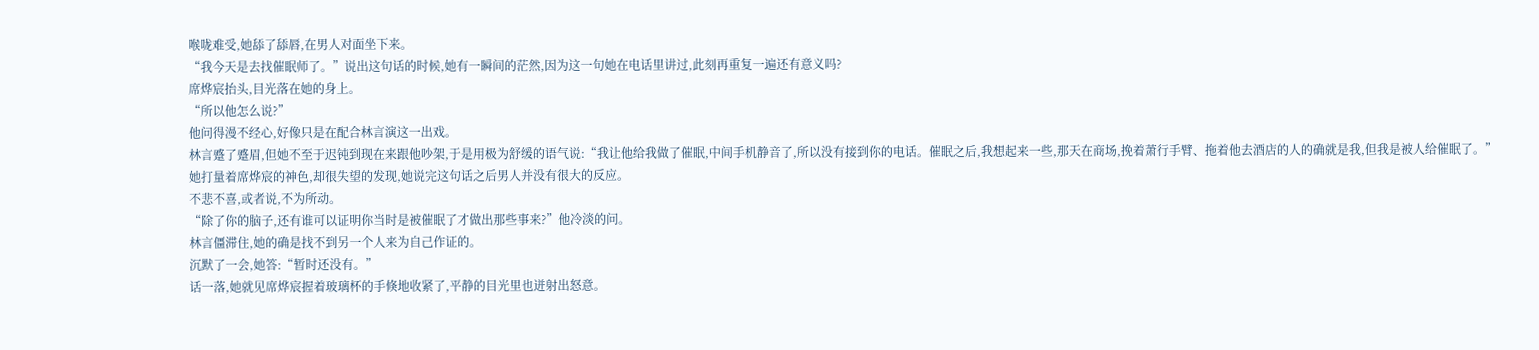喉咙难受,她舔了舔唇,在男人对面坐下来。
“我今天是去找催眠师了。”说出这句话的时候,她有一瞬间的茫然,因为这一句她在电话里讲过,此刻再重复一遍还有意义吗?
席烨宸抬头,目光落在她的身上。
“所以他怎么说?”
他问得漫不经心,好像只是在配合林言演这一出戏。
林言蹙了蹙眉,但她不至于迟钝到现在来跟他吵架,于是用极为舒缓的语气说:“我让他给我做了催眠,中间手机静音了,所以没有接到你的电话。催眠之后,我想起来一些,那天在商场,挽着萧行手臂、拖着他去酒店的人的确就是我,但我是被人给催眠了。”
她打量着席烨宸的神色,却很失望的发现,她说完这句话之后男人并没有很大的反应。
不悲不喜,或者说,不为所动。
“除了你的脑子,还有谁可以证明你当时是被催眠了才做出那些事来?”他冷淡的问。
林言僵滞住,她的确是找不到另一个人来为自己作证的。
沉默了一会,她答:“暂时还没有。”
话一落,她就见席烨宸握着玻璃杯的手倏地收紧了,平静的目光里也迸射出怒意。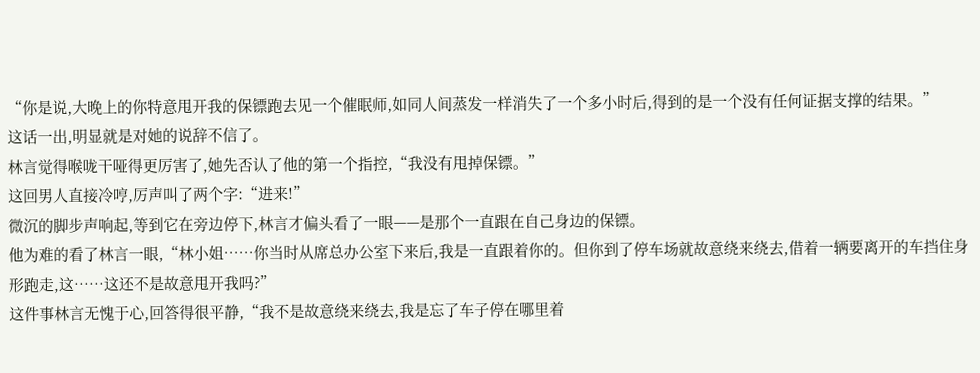“你是说,大晚上的你特意甩开我的保镖跑去见一个催眠师,如同人间蒸发一样消失了一个多小时后,得到的是一个没有任何证据支撑的结果。”
这话一出,明显就是对她的说辞不信了。
林言觉得喉咙干哑得更厉害了,她先否认了他的第一个指控,“我没有甩掉保镖。”
这回男人直接冷哼,厉声叫了两个字:“进来!”
微沉的脚步声响起,等到它在旁边停下,林言才偏头看了一眼——是那个一直跟在自己身边的保镖。
他为难的看了林言一眼,“林小姐……你当时从席总办公室下来后,我是一直跟着你的。但你到了停车场就故意绕来绕去,借着一辆要离开的车挡住身形跑走,这……这还不是故意甩开我吗?”
这件事林言无愧于心,回答得很平静,“我不是故意绕来绕去,我是忘了车子停在哪里着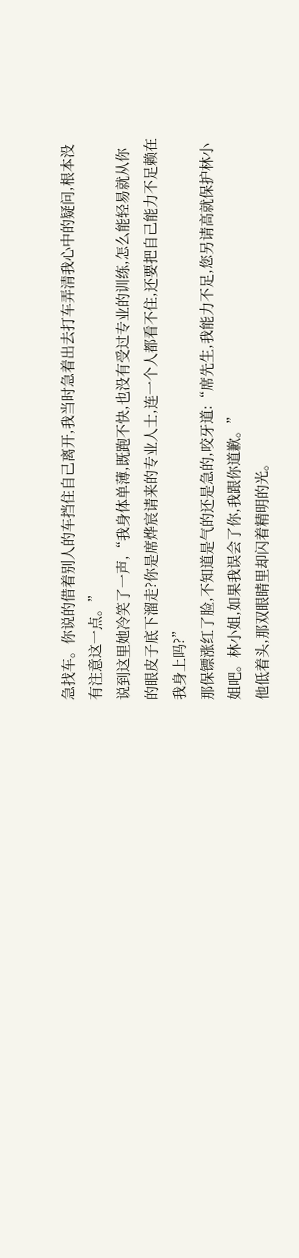急找车。你说的借着别人的车挡住自己离开,我当时急着出去打车弄清我心中的疑问,根本没有注意这一点。”
说到这里她冷笑了一声,“我身体单薄,既跑不快,也没有受过专业的训练,怎么能轻易就从你的眼皮子底下溜走?你是席烨宸请来的专业人士,连一个人都看不住,还要把自己能力不足赖在我身上吗?”
那保镖涨红了脸,不知道是气的还是急的,咬牙道:“席先生,我能力不足,您另请高就保护林小姐吧。林小姐,如果我误会了你,我跟你道歉。”
他低着头,那双眼睛里却闪着精明的光。